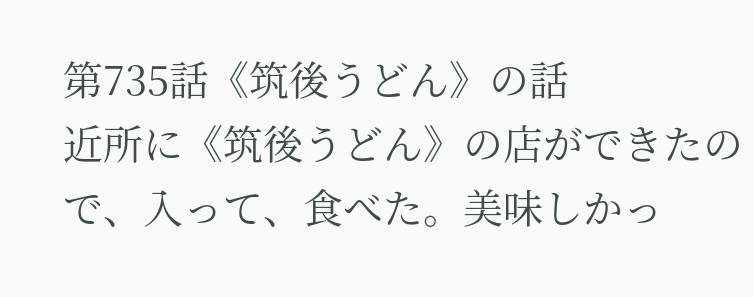第735話《筑後うどん》の話
近所に《筑後うどん》の店ができたので、入って、食べた。美味しかっ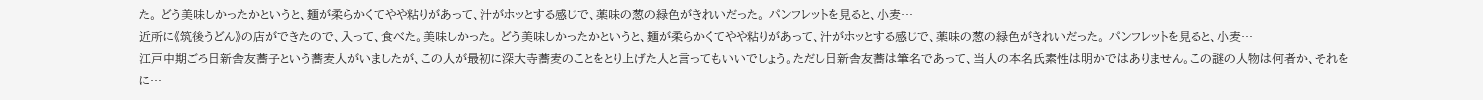た。 どう美味しかったかというと、麺が柔らかくてやや粘りがあって、汁がホッとする感じで、薬味の葱の緑色がきれいだった。 パンフレットを見ると、小麦…
近所に《筑後うどん》の店ができたので、入って、食べた。美味しかった。 どう美味しかったかというと、麺が柔らかくてやや粘りがあって、汁がホッとする感じで、薬味の葱の緑色がきれいだった。 パンフレットを見ると、小麦…
江戸中期ごろ日新舎友蕎子という蕎麦人がいましたが、この人が最初に深大寺蕎麦のことをとり上げた人と言ってもいいでしょう。ただし日新舎友蕎は筆名であって、当人の本名氏素性は明かではありません。この謎の人物は何者か、それをに…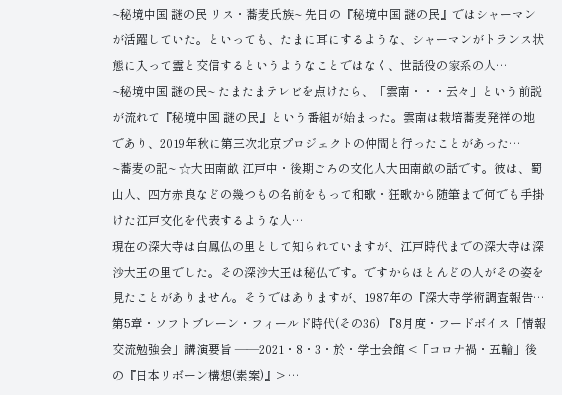~秘境中国 謎の民 リス・蕎麦氏族~ 先日の『秘境中国 謎の民』ではシャーマンが活躍していた。といっても、たまに耳にするような、シャーマンがトランス状態に入って霊と交信するというようなことではなく、世話役の家系の人…
~秘境中国 謎の民~ たまたまテレビを点けたら、「雲南・・・云々」という前説が流れて『秘境中国 謎の民』という番組が始まった。雲南は栽培蕎麦発祥の地であり、2019年秋に第三次北京プロジェクトの仲間と行ったことがあった…
~蕎麦の記~ ☆大田南畝 江戸中・後期ごろの文化人大田南畝の話です。彼は、蜀山人、四方赤良などの幾つもの名前をもって和歌・狂歌から随筆まで何でも手掛けた江戸文化を代表するような人…
現在の深大寺は白鳳仏の里として知られていますが、江戸時代までの深大寺は深沙大王の里でした。その深沙大王は秘仏です。ですからほとんどの人がその姿を見たことがありません。そうではありますが、1987年の『深大寺学術調査報告…
第5章・ソフトブレーン・フィールド時代(その36) 『8月度・フードボイス「情報交流勉強会」講演要旨 ――2021・8・3・於・学士会館 <「コロナ禍・五輪」後の『日本リボーン構想(素案)』> …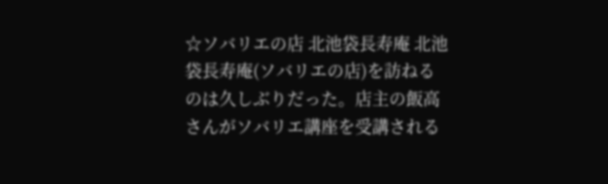☆ソバリエの店 北池袋長寿庵 北池袋長寿庵(ソバリエの店)を訪ねるのは久しぶりだった。店主の飯高さんがソバリエ講座を受講される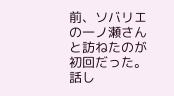前、ソバリエの一ノ瀬さんと訪ねたのが初回だった。話し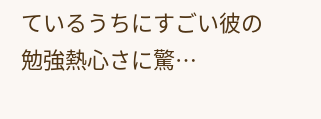ているうちにすごい彼の勉強熱心さに驚…